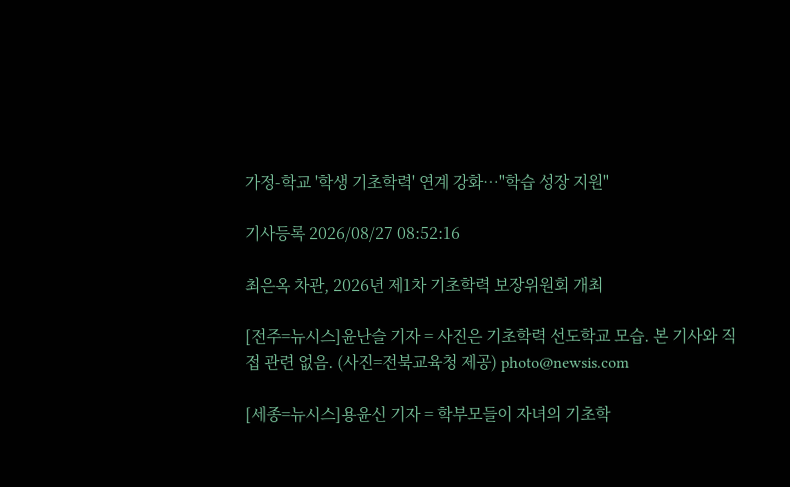가정-학교 '학생 기초학력' 연계 강화…"학습 성장 지원"

기사등록 2026/08/27 08:52:16

최은옥 차관, 2026년 제1차 기초학력 보장위원회 개최

[전주=뉴시스]윤난슬 기자 = 사진은 기초학력 선도학교 모습. 본 기사와 직접 관련 없음. (사진=전북교육청 제공) photo@newsis.com

[세종=뉴시스]용윤신 기자 = 학부모들이 자녀의 기초학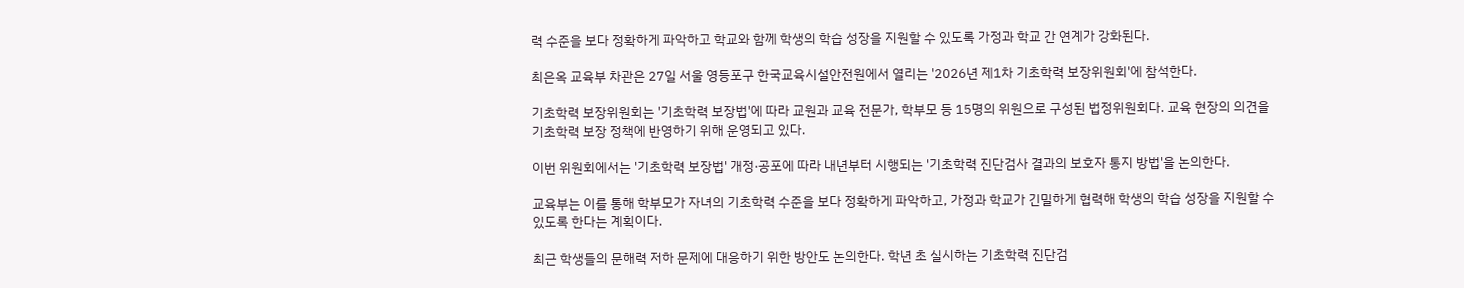력 수준을 보다 정확하게 파악하고 학교와 함께 학생의 학습 성장을 지원할 수 있도록 가정과 학교 간 연계가 강화된다.

최은옥 교육부 차관은 27일 서울 영등포구 한국교육시설안전원에서 열리는 '2026년 제1차 기초학력 보장위원회'에 참석한다.

기초학력 보장위원회는 '기초학력 보장법'에 따라 교원과 교육 전문가, 학부모 등 15명의 위원으로 구성된 법정위원회다. 교육 현장의 의견을 기초학력 보장 정책에 반영하기 위해 운영되고 있다.

이번 위원회에서는 '기초학력 보장법' 개정·공포에 따라 내년부터 시행되는 '기초학력 진단검사 결과의 보호자 통지 방법'을 논의한다.

교육부는 이를 통해 학부모가 자녀의 기초학력 수준을 보다 정확하게 파악하고, 가정과 학교가 긴밀하게 협력해 학생의 학습 성장을 지원할 수 있도록 한다는 계획이다.

최근 학생들의 문해력 저하 문제에 대응하기 위한 방안도 논의한다. 학년 초 실시하는 기초학력 진단검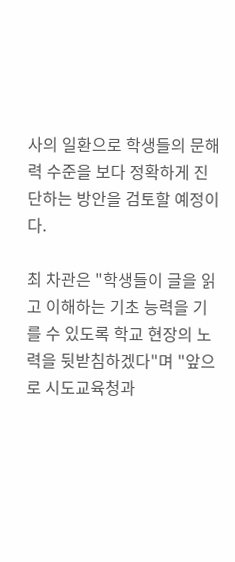사의 일환으로 학생들의 문해력 수준을 보다 정확하게 진단하는 방안을 검토할 예정이다.

최 차관은 "학생들이 글을 읽고 이해하는 기초 능력을 기를 수 있도록 학교 현장의 노력을 뒷받침하겠다"며 "앞으로 시도교육청과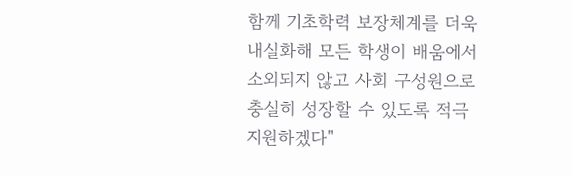함께 기초학력 보장체계를 더욱 내실화해 모든 학생이 배움에서 소외되지 않고 사회 구성원으로 충실히 성장할 수 있도록 적극 지원하겠다"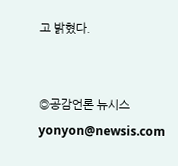고 밝혔다.


◎공감언론 뉴시스 yonyon@newsis.com